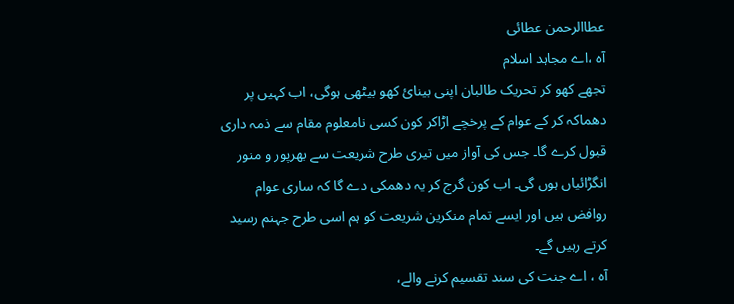عطاالرحمن عطائی
آہ ،اے مجاہد اسلام
تجھے کھو کر تحریک طالبان اپنی بینائ کھو بیٹھی ہوگی، اب کہیں پر دھماکہ کر کے عوام کے پرخچے اڑاکر کون کسی نامعلوم مقام سے ذمہ داری قبول کرے گا۔ جس کی آواز میں تیری طرح شریعت سے بھرپور و منور انگڑائیاں ہوں گی۔ اب کون گرج کر یہ دھمکی دے گا کہ ساری عوام روافض ہیں اور ایسے تمام منکرین شریعت کو ہم اسی طرح جہنم رسید کرتے رہیں گے۔
آہ ، اے جنت کی سند تقسیم کرنے والے،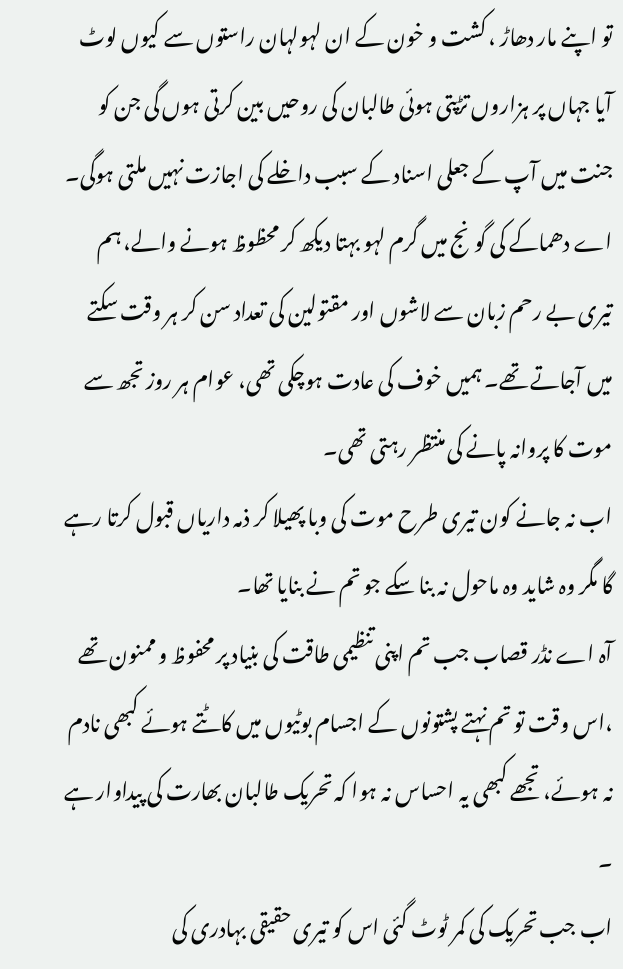تو اپنے مار دھاڑ ، کشت و خون کے ان لہولہان راستوں سے کیوں لوٹ آیا جہاں پر ہزاروں تڑپتی ہوئی طالبان کی روحیں بین کرتی ہوں گی جن کو جنت میں آپ کے جعلی اسناد کے سبب داخلے کی اجازت نہیں ملتی ہوگی۔
اے دھماکے کی گونج میں گرم لہو بہتا دیکھ کر محظوظ ہونے والے، ہم تیری بے رحم زبان سے لاشوں اور مقتولین کی تعداد سن کر ہر وقت سکتے میں آجاتے تھے۔ ہمیں خوف کی عادت ہوچکی تھی، عوام ہر روز تجھ سے موت کا پروانہ پانے کی منتظر رہتی تھی۔
اب نہ جانے کون تیری طرح موت کی وبا پھیلا کر ذمہ داریاں قبول کرتا رہے گا مگر وہ شاید وہ ماحول نہ بنا سکے جو تم نے بنایا تھا۔
آہ اے نڈر قصاب جب تم اپنی تنظیمی طاقت کی بنیاد پر محفوظ و ممنون تھے ،اس وقت تو تم نہتے پشتونوں کے اجسام بوٹیوں میں کاٹتے ہوئے کبھی نادم نہ ہوئے، تجھے کبھی یہ احساس نہ ہوا کہ تحریک طالبان بھارت کی پیداوار ہے ۔
اب جب تحریک کی کمر ٹوٹ گئی اس کو تیری حقیقی بہادری کی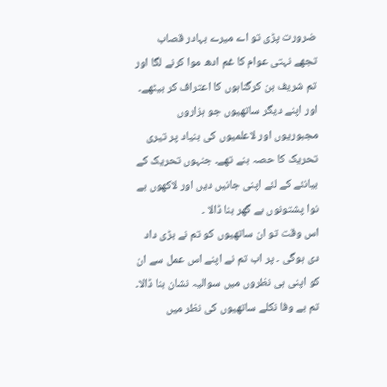ضرورت پڑی تو اے میرے بہادر قصاب تجھے نہتی عوام کا غم ادھ موا کرنے لگا اور تم شریف بن کرگناہوں کا اعتراف کر بیٹھے۔ اور اپنے دیگر ساتھیوں جو ہزاروں مجبوریوں اور لاعلمیوں کی بنیاد پر تیری تحریک کا حصہ بنے تھے۔ جنہوں تحریک کے بیانئے کے لئے اپنی جانیں دیں اور لاکھوں بے نوا پشتونوں بے گھر بنا ڈالا ۔
اس وقت تو ان ساتھیوں کو تم نے بڑی داد دی ہوگی ۔ پر اب تم نے اپنے اس عمل سے ان کو اپنی ہی نظروں میں سوالیہ نشان بنا ڈالا۔ تم بے وفا نکلے ساتھیوں کی نظر میں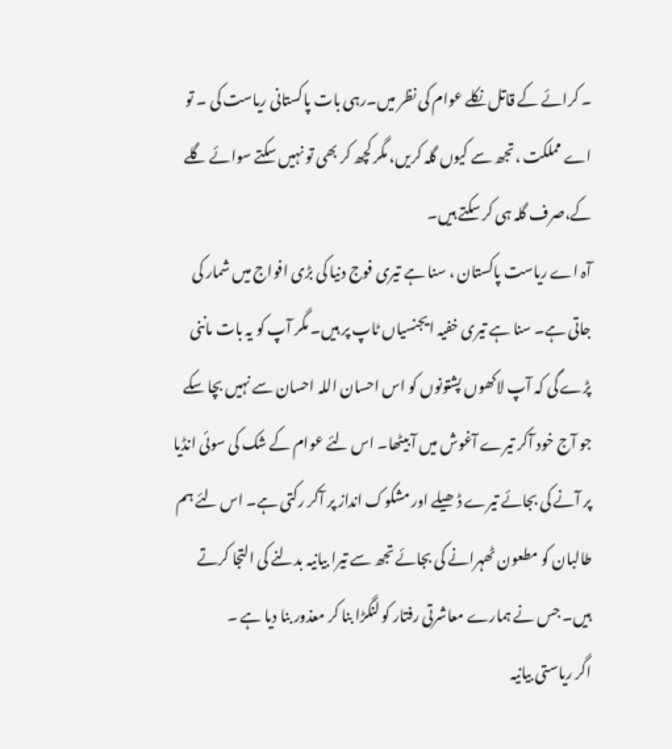۔ کرائے کے قاتل نکلے عوام کی نظر میں۔رہی بات پاکستانی ریاست کی ۔ تو اے مملکت ،تجھ سے کیوں گلہ کریں، مگر کچھ کر بھی تو نہیں سکتے سوائے گلے کے،صرف گلہ ہی کر سکتے ہیں۔
آہ اے ریاست پاکستان ، سنا ہے تیری فوج دنیا کی بڑی افواج میں شمار کی جاتی ہے۔ سنا ہے تیری خفیہ ایجنسیاں ٹاپ پر ہیں۔ مگر آپ کو یہ بات ماننی پڑے گی کہ آپ لاکھوں پشتونوں کو اس احسان اللہ احسان سے نہیں بچا سکے جو آج خود آکر تیرے آغوش میں آ بیٹھا۔ اس لئے عوام کے شک کی سوئی انڈیا پر آنے کی بجائے تیرے ڈھیلے اور مشکوک انداز پر آکر رکتی ہے۔ اس لئے ہم طالبان کو مطعون ٹھہرانے کی بجائے تجھ سے تیرا بیانیہ بدلنے کی التجا کرتے ہیں۔ جس نے ہمارے معاشرتی رفتار کو لنگڑا بنا کر معذور بنا دیا ہے ۔
اگر ریاستی بیانیہ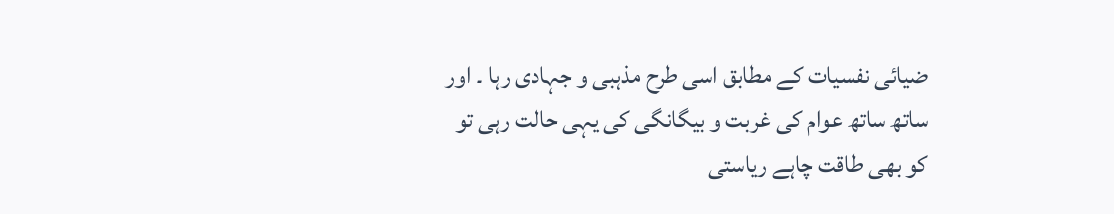ضیائی نفسیات کے مطابق اسی طرح مذہبی و جہادی رہا ۔ اور ساتھ ساتھ عوام کی غربت و بیگانگی کی یہی حالت رہی تو کو بھی طاقت چاہے ریاستی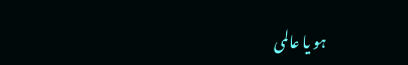ہو یا عالمی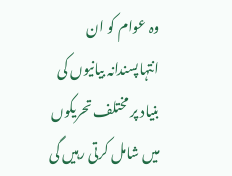وہ عوام کو ان انتہاپسندانہ بیانیوں کی بنیاد پر مختلف تحریکوں میں شامل کرتی رہیں گی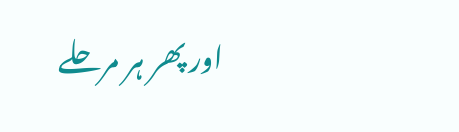اور پھر ہر مرحلے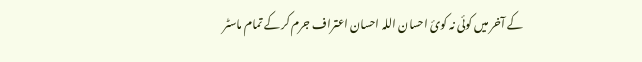کے آخر میں کوئی نہ کوئ احسان اللہ احسان اعتراف جرم کر کے تمام ماسٹر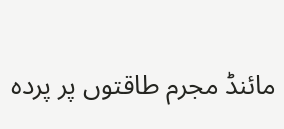مائنڈ مجرم طاقتوں پر پردہ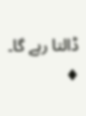ڈالتا رہے گا۔
♦